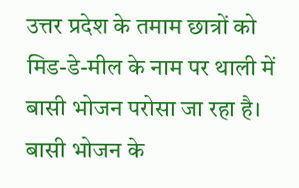उत्तर प्रदेश के तमाम छात्रों को मिड-डे-मील के नाम पर थाली में बासी भोजन परोसा जा रहा है। बासी भोजन के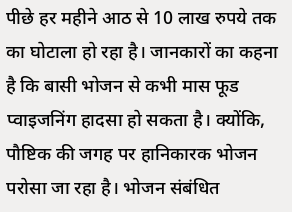पीछे हर महीने आठ से 10 लाख रुपये तक का घोटाला हो रहा है। जानकारों का कहना है कि बासी भोजन से कभी मास फूड प्वाइजनिंग हादसा हो सकता है। क्योंकि, पौष्टिक की जगह पर हानिकारक भोजन परोसा जा रहा है। भोजन संबंधित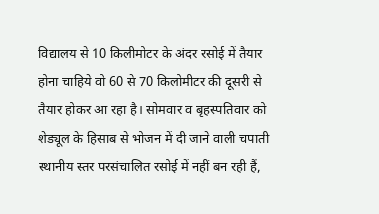विद्यालय से 10 किलीमोटर के अंदर रसोई में तैयार होना चाहिये वो 60 से 70 किलोमीटर की दूसरी से तैयार होकर आ रहा है। सोमवार व बृहस्पतिवार को शेड्यूल के हिसाब से भोजन में दी जाने वाली चपाती स्थानीय स्तर परसंचालित रसोई में नहीं बन रही हैं,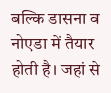बल्कि डासना व नोएडा में तैयार होती है। जहां से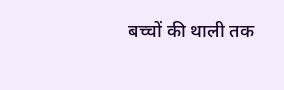बच्चों की थाली तक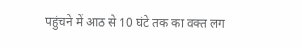पहुंचने में आठ से 10 घंटे तक का वक्त लग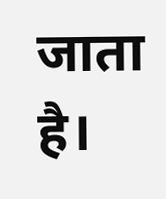जाता है।